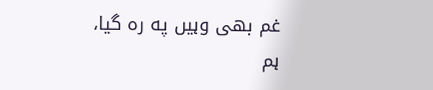غم بھی وہیں په رہ گیا، ہم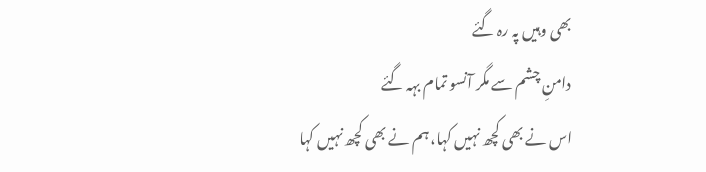بھی وہیں پہ رہ گئے
دامنِ چشم سے مگر آنسو تمام بہہ گئے
اس نے بھی کچھ نہیں کہا، ہم نے بھی کچھ نہیں کہا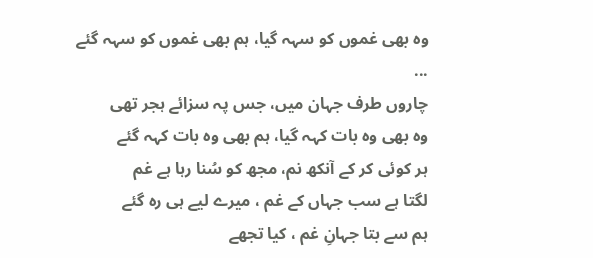وہ بھی غموں کو سہہ گیا، ہم بھی غموں کو سہہ گئے
...
چاروں طرف جہان میں، جس پہ سزائے ہجر تھی
وہ بھی وہ بات کہہ گیا، ہم بھی وہ بات کہہ گئے
ہر کوئی کر کے آنکھ نم، مجھ کو سُنا رہا ہے غم
لگتا ہے سب جہاں کے غم ، میرے لیے ہی رہ گئے
ہم سے بتا جہانِ غم ، کیا تجھے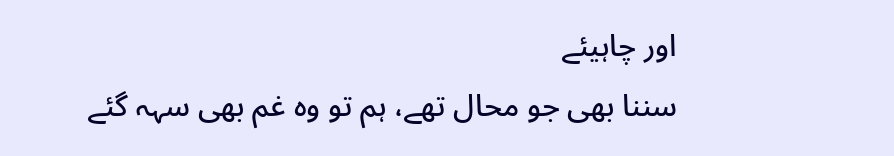اور چاہیئے
سننا بھی جو محال تھے، ہم تو وہ غم بھی سہہ گئے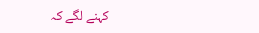کہنے لگے کہ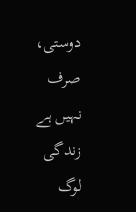دوستی، صرف نہیں ہے زندگی
لوگ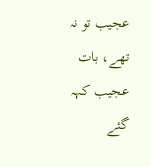عجیب تو نہ تھے، بات عجیب کہہ گئے